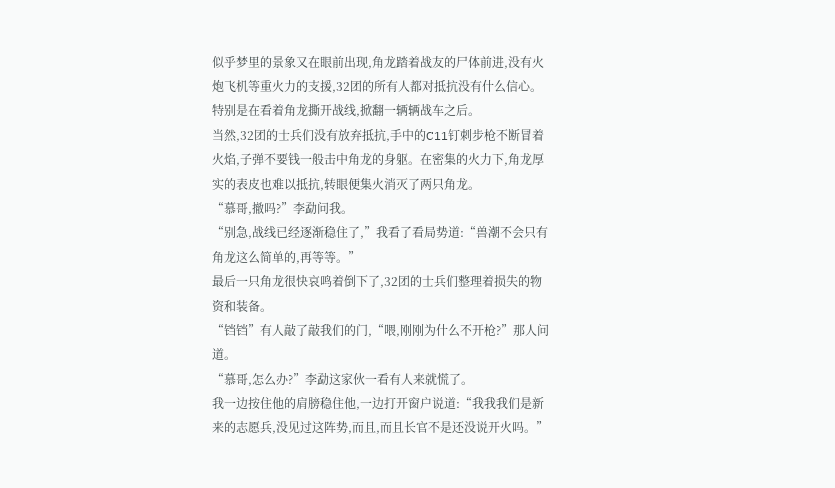似乎梦里的景象又在眼前出现,角龙踏着战友的尸体前进,没有火炮飞机等重火力的支援,32团的所有人都对抵抗没有什么信心。特别是在看着角龙撕开战线,掀翻一辆辆战车之后。
当然,32团的士兵们没有放弃抵抗,手中的C11钉刺步枪不断冒着火焰,子弹不要钱一般击中角龙的身躯。在密集的火力下,角龙厚实的表皮也难以抵抗,转眼便集火消灭了两只角龙。
“慕哥,撤吗?”李勐问我。
“别急,战线已经逐渐稳住了,”我看了看局势道:“兽潮不会只有角龙这么简单的,再等等。”
最后一只角龙很快哀鸣着倒下了,32团的士兵们整理着损失的物资和装备。
“铛铛”有人敲了敲我们的门,“喂,刚刚为什么不开枪?”那人问道。
“慕哥,怎么办?”李勐这家伙一看有人来就慌了。
我一边按住他的肩膀稳住他,一边打开窗户说道:“我我我们是新来的志愿兵,没见过这阵势,而且,而且长官不是还没说开火吗。”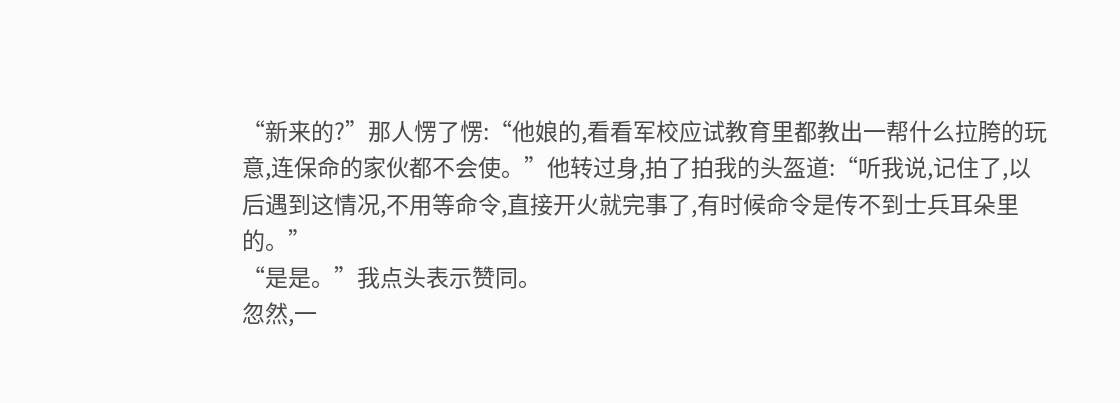“新来的?”那人愣了愣:“他娘的,看看军校应试教育里都教出一帮什么拉胯的玩意,连保命的家伙都不会使。”他转过身,拍了拍我的头盔道:“听我说,记住了,以后遇到这情况,不用等命令,直接开火就完事了,有时候命令是传不到士兵耳朵里的。”
“是是。”我点头表示赞同。
忽然,一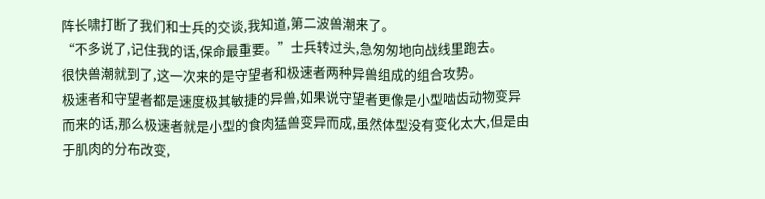阵长啸打断了我们和士兵的交谈,我知道,第二波兽潮来了。
“不多说了,记住我的话,保命最重要。”士兵转过头,急匆匆地向战线里跑去。
很快兽潮就到了,这一次来的是守望者和极速者两种异兽组成的组合攻势。
极速者和守望者都是速度极其敏捷的异兽,如果说守望者更像是小型啮齿动物变异而来的话,那么极速者就是小型的食肉猛兽变异而成,虽然体型没有变化太大,但是由于肌肉的分布改变,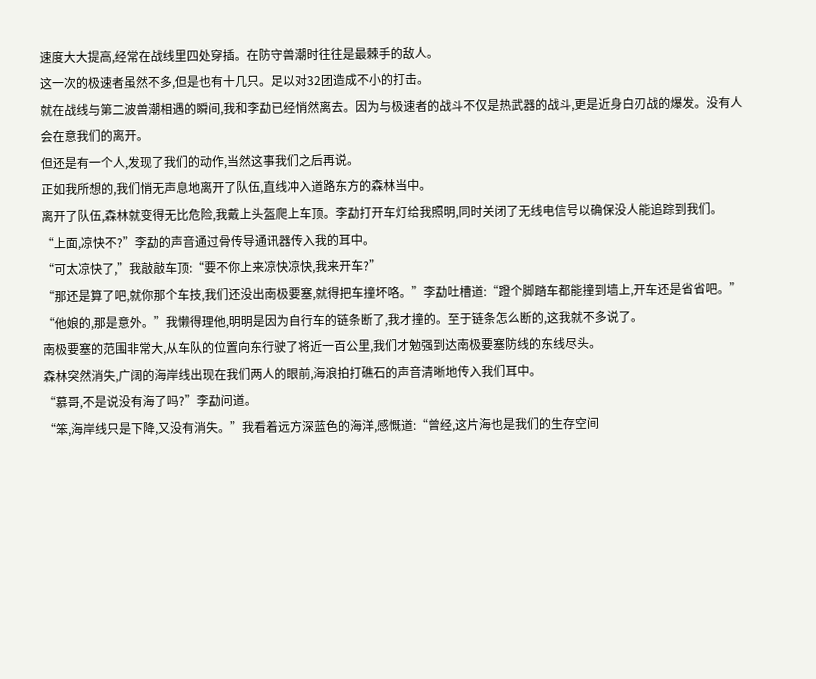速度大大提高,经常在战线里四处穿插。在防守兽潮时往往是最棘手的敌人。
这一次的极速者虽然不多,但是也有十几只。足以对32团造成不小的打击。
就在战线与第二波兽潮相遇的瞬间,我和李勐已经悄然离去。因为与极速者的战斗不仅是热武器的战斗,更是近身白刃战的爆发。没有人会在意我们的离开。
但还是有一个人,发现了我们的动作,当然这事我们之后再说。
正如我所想的,我们悄无声息地离开了队伍,直线冲入道路东方的森林当中。
离开了队伍,森林就变得无比危险,我戴上头盔爬上车顶。李勐打开车灯给我照明,同时关闭了无线电信号以确保没人能追踪到我们。
“上面,凉快不?”李勐的声音通过骨传导通讯器传入我的耳中。
“可太凉快了,”我敲敲车顶:“要不你上来凉快凉快,我来开车?”
“那还是算了吧,就你那个车技,我们还没出南极要塞,就得把车撞坏咯。”李勐吐槽道:“蹬个脚踏车都能撞到墙上,开车还是省省吧。”
“他娘的,那是意外。”我懒得理他,明明是因为自行车的链条断了,我才撞的。至于链条怎么断的,这我就不多说了。
南极要塞的范围非常大,从车队的位置向东行驶了将近一百公里,我们才勉强到达南极要塞防线的东线尽头。
森林突然消失,广阔的海岸线出现在我们两人的眼前,海浪拍打礁石的声音清晰地传入我们耳中。
“慕哥,不是说没有海了吗?”李勐问道。
“笨,海岸线只是下降,又没有消失。”我看着远方深蓝色的海洋,感慨道:“曾经,这片海也是我们的生存空间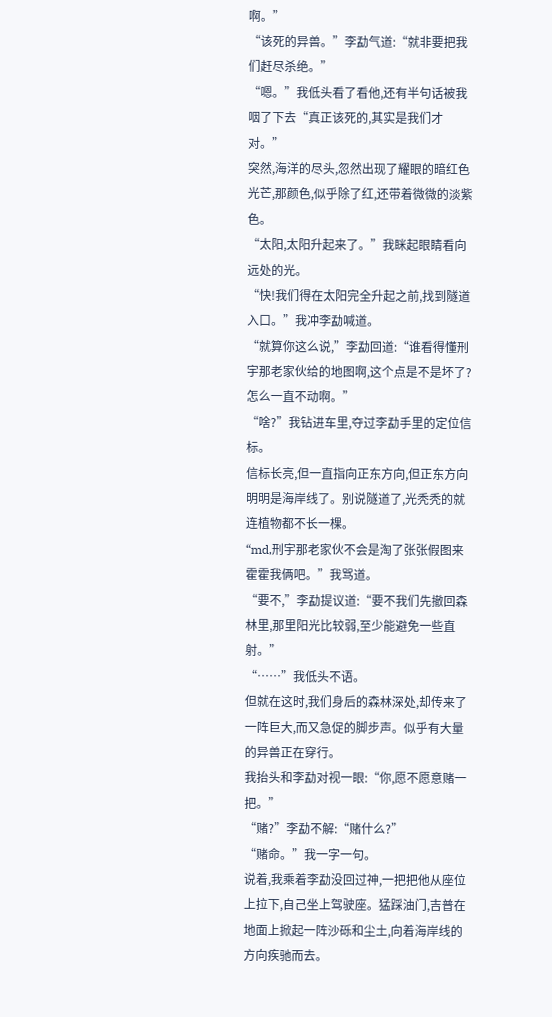啊。”
“该死的异兽。”李勐气道:“就非要把我们赶尽杀绝。”
“嗯。”我低头看了看他,还有半句话被我咽了下去“真正该死的,其实是我们才对。”
突然,海洋的尽头,忽然出现了耀眼的暗红色光芒,那颜色,似乎除了红,还带着微微的淡紫色。
“太阳,太阳升起来了。”我眯起眼睛看向远处的光。
“快!我们得在太阳完全升起之前,找到隧道入口。”我冲李勐喊道。
“就算你这么说,”李勐回道:“谁看得懂刑宇那老家伙给的地图啊,这个点是不是坏了?怎么一直不动啊。”
“啥?”我钻进车里,夺过李勐手里的定位信标。
信标长亮,但一直指向正东方向,但正东方向明明是海岸线了。别说隧道了,光秃秃的就连植物都不长一棵。
“md,刑宇那老家伙不会是淘了张张假图来霍霍我俩吧。”我骂道。
“要不,”李勐提议道:“要不我们先撤回森林里,那里阳光比较弱,至少能避免一些直射。”
“……”我低头不语。
但就在这时,我们身后的森林深处,却传来了一阵巨大,而又急促的脚步声。似乎有大量的异兽正在穿行。
我抬头和李勐对视一眼:“你,愿不愿意赌一把。”
“赌?”李勐不解:“赌什么?”
“赌命。”我一字一句。
说着,我乘着李勐没回过神,一把把他从座位上拉下,自己坐上驾驶座。猛踩油门,吉普在地面上掀起一阵沙砾和尘土,向着海岸线的方向疾驰而去。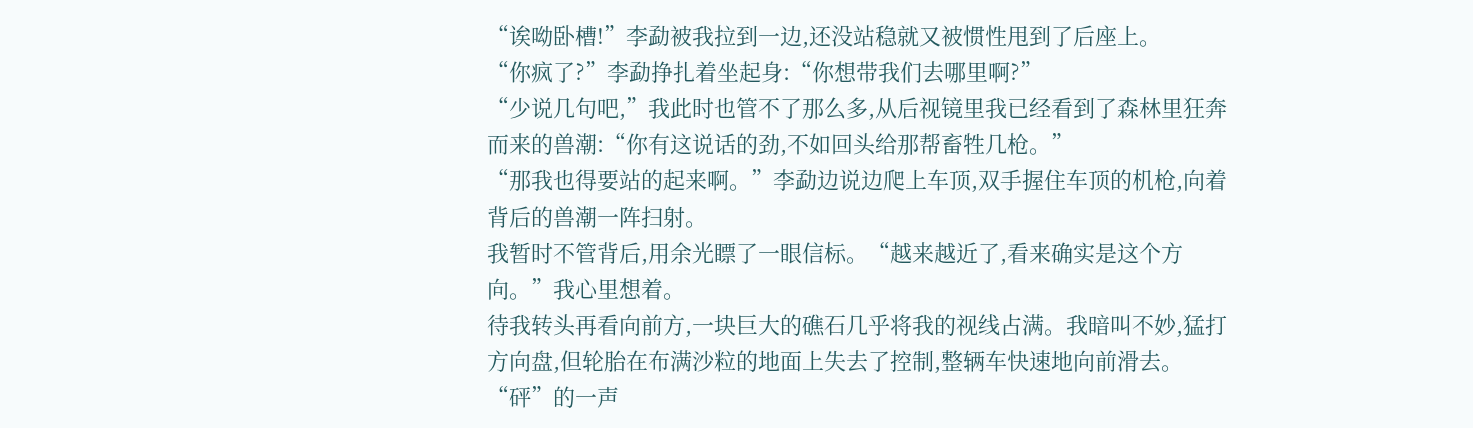“诶呦卧槽!”李勐被我拉到一边,还没站稳就又被惯性甩到了后座上。
“你疯了?”李勐挣扎着坐起身:“你想带我们去哪里啊?”
“少说几句吧,”我此时也管不了那么多,从后视镜里我已经看到了森林里狂奔而来的兽潮:“你有这说话的劲,不如回头给那帮畜牲几枪。”
“那我也得要站的起来啊。”李勐边说边爬上车顶,双手握住车顶的机枪,向着背后的兽潮一阵扫射。
我暂时不管背后,用余光瞟了一眼信标。“越来越近了,看来确实是这个方向。”我心里想着。
待我转头再看向前方,一块巨大的礁石几乎将我的视线占满。我暗叫不妙,猛打方向盘,但轮胎在布满沙粒的地面上失去了控制,整辆车快速地向前滑去。
“砰”的一声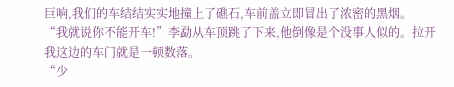巨响,我们的车结结实实地撞上了礁石,车前盖立即冒出了浓密的黑烟。
“我就说你不能开车!”李勐从车顶跳了下来,他倒像是个没事人似的。拉开我这边的车门就是一顿数落。
“少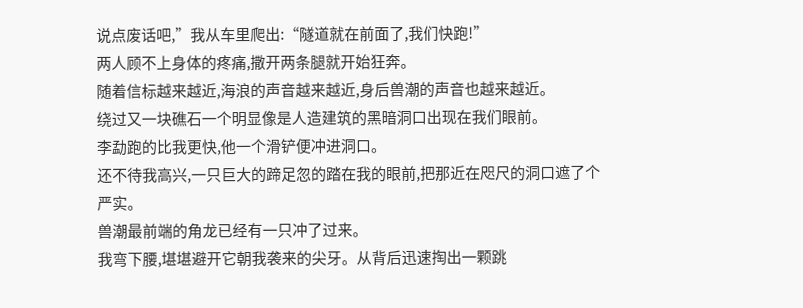说点废话吧,”我从车里爬出:“隧道就在前面了,我们快跑!”
两人顾不上身体的疼痛,撒开两条腿就开始狂奔。
随着信标越来越近,海浪的声音越来越近,身后兽潮的声音也越来越近。
绕过又一块礁石一个明显像是人造建筑的黑暗洞口出现在我们眼前。
李勐跑的比我更快,他一个滑铲便冲进洞口。
还不待我高兴,一只巨大的蹄足忽的踏在我的眼前,把那近在咫尺的洞口遮了个严实。
兽潮最前端的角龙已经有一只冲了过来。
我弯下腰,堪堪避开它朝我袭来的尖牙。从背后迅速掏出一颗跳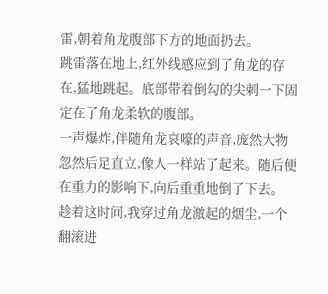雷,朝着角龙腹部下方的地面扔去。
跳雷落在地上,红外线感应到了角龙的存在,猛地跳起。底部带着倒勾的尖刺一下固定在了角龙柔软的腹部。
一声爆炸,伴随角龙哀嚎的声音,庞然大物忽然后足直立,像人一样站了起来。随后便在重力的影响下,向后重重地倒了下去。
趁着这时间,我穿过角龙激起的烟尘,一个翻滚进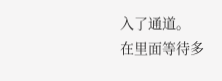入了通道。
在里面等待多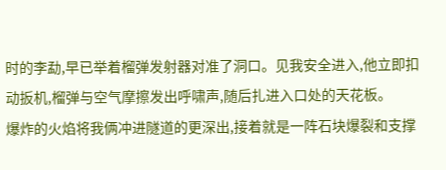时的李勐,早已举着榴弹发射器对准了洞口。见我安全进入,他立即扣动扳机,榴弹与空气摩擦发出呼啸声,随后扎进入口处的天花板。
爆炸的火焰将我俩冲进隧道的更深出,接着就是一阵石块爆裂和支撑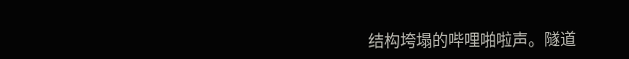结构垮塌的哔哩啪啦声。隧道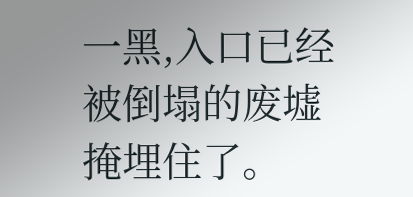一黑,入口已经被倒塌的废墟掩埋住了。